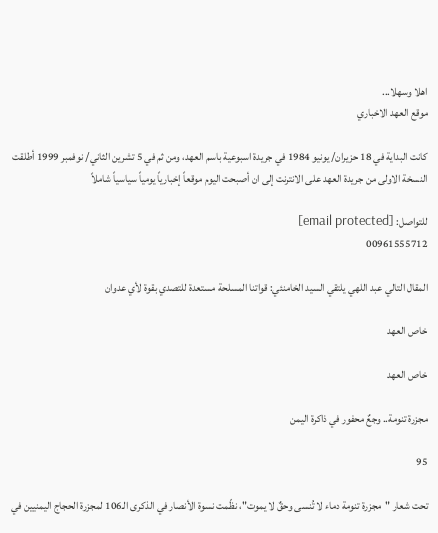اهلا وسهلا...
موقع العهد الاخباري

كانت البداية في 18 حزيران/ يونيو 1984 في جريدة اسبوعية باسم العهد، ومن ثم في 5 تشرين الثاني/ نوفمبر 1999 أطلقت النسخة الاولى من جريدة العهد على الانترنت إلى ان أصبحت اليوم موقعاً إخبارياً يومياً سياسياً شاملاً

للتواصل: [email protected]
00961555712

المقال التالي عبد اللهي يلتقي السيد الخامنئي: قواتنا المسلحة مستعدة للتصدي بقوة لأي عدوان

خاص العهد

خاص العهد

مجزرة تنومة.. وجعٌ محفور في ذاكرة اليمن

95

تحت شعار "مجزرة تنومة دماء لا تُنسى وحقٌ لا يموت"، نظّمت نسوة الأنصار في الذكرى الـ106 لمجزرة الحجاج اليمنيين في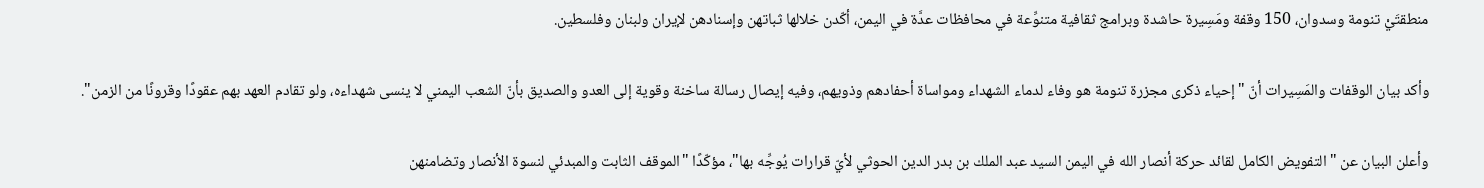منطقتَيْ تنومة وسدوان، 150 وقفة ومَسِيرة حاشدة وبرامج ثقافية متنوِّعة في محافظات عدَّة في اليمن، أكّدن خلالها ثباتهن وإسنادهن لإيران ولبنان وفلسطين.

وأكد بيان الوقفات والمَسِيرات أنّ "إحياء ذكرى مجزرة تنومة هو وفاء لدماء الشهداء ومواساة أحفادهم وذويهم، وفيه إيصال رسالة ساخنة وقوية إلى العدو والصديق بأنّ الشعب اليمني لا ينسى شهداءه، ولو تقادم العهد بهم عقودًا وقرونًا من الزمن".

وأعلن البيان عن "التفويض الكامل لقائد حركة أنصار الله في اليمن السيد عبد الملك بن بدر الدين الحوثي لأيّ قرارات يُوجِّه بها"، مؤكّدًا "الموقف الثابت والمبدئي لنسوة الأنصار وتضامنهن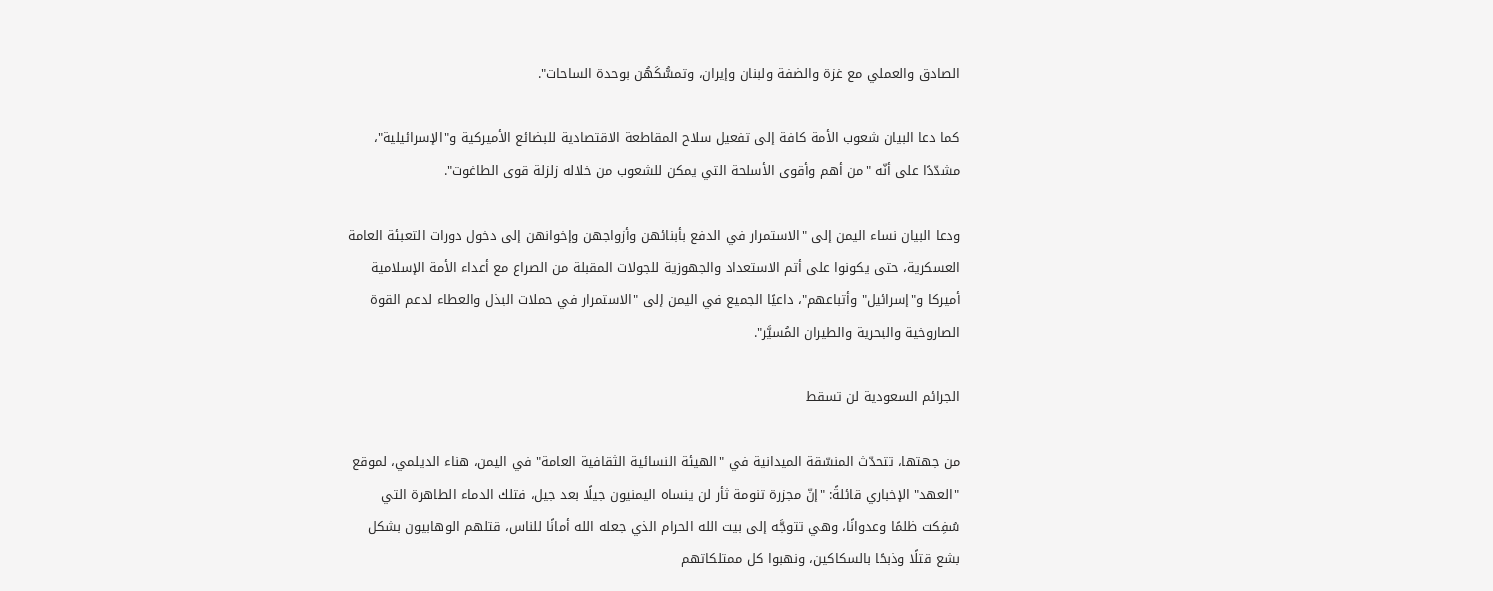الصادق والعملي مع غزة والضفة ولبنان وإيران، وتمسُّكَهُن بوحدة الساحات".

كما دعا البيان شعوب الأمة كافة إلى تفعيل سلاح المقاطعة الاقتصادية للبضائع الأميركية و"الإسرائيلية"، مشدّدًا على أنّه "من أهم وأقوى الأسلحة التي يمكن للشعوب من خلاله زلزلة قوى الطاغوت".

ودعا البيان نساء اليمن إلى "الاستمرار في الدفع بأبنائهن وأزواجهن وإخوانهن إلى دخول دورات التعبئة العامة العسكرية، حتى يكونوا على أتم الاستعداد والجهوزية للجولات المقبلة من الصراع مع أعداء الأمة الإسلامية أميركا و"إسرائيل" وأتباعهم"، داعيًا الجميع في اليمن إلى "الاستمرار في حملات البذل والعطاء لدعم القوة الصاروخية والبحرية والطيران المُسيَّر".

الجرائم السعودية لن تسقط

من جهتها، تتحدّث المنسّقة الميدانية في "الهيئة النسائية الثقافية العامة" في اليمن، هناء الديلمي، لموقع "العهد" الإخباري قائلةً: "إنّ مجزرة تنومة ثأر لن ينساه اليمنيون جيلًا بعد جيل، فتلك الدماء الطاهرة التي سُفِكت ظلمًا وعدوانًا، وهي تتوجَّه إلى بيت الله الحرام الذي جعله الله أمانًا للناس، قتلهم الوهابيون بشكل بشع قتلًا وذبحًا بالسكاكين، ونهبوا كل ممتلكاتهم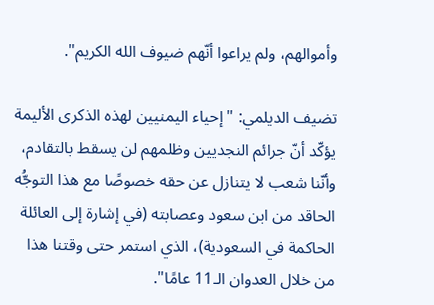وأموالهم، ولم يراعوا أنّهم ضيوف الله الكريم".

تضيف الديلمي: "إحياء اليمنيين لهذه الذكرى الأليمة يؤكّد أنّ جرائم النجديين وظلمهم لن يسقط بالتقادم، وأنّنا شعب لا يتنازل عن حقه خصوصًا مع هذا التوجُّه الحاقد من ابن سعود وعصابته (في إشارة إلى العائلة الحاكمة في السعودية)، الذي استمر حتى وقتنا هذا من خلال العدوان الـ11 عامًا".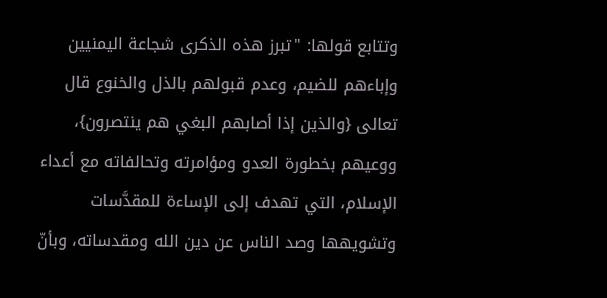وتتابع قولها: "تبرز هذه الذكرى شجاعة اليمنيين وإباءهم للضيم، وعدم قبولهم بالذل والخنوع قال تعالى {والذين إذا أصابهم البغي هم ينتصرون}، ووعيهم بخطورة العدو ومؤامرته وتحالفاته مع أعداء الإسلام، التي تهدف إلى الإساءة للمقدَّسات وتشويهها وصد الناس عن دين الله ومقدساته، وبأنّ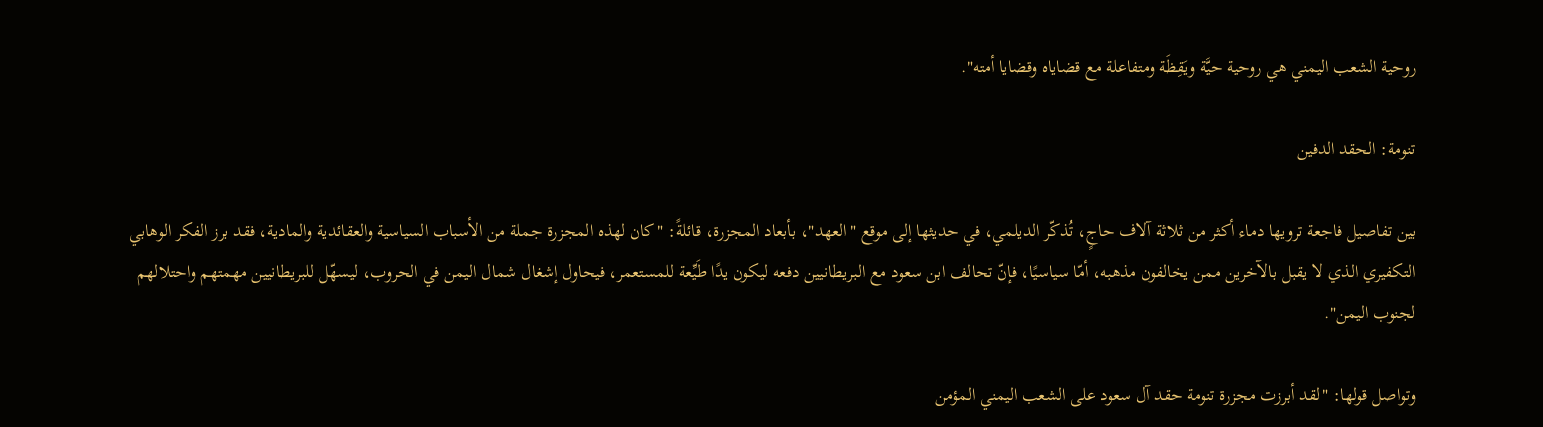روحية الشعب اليمني هي روحية حيَّة ويَقِظَة ومتفاعلة مع قضاياه وقضايا أمته".

تنومة: الحقد الدفين

بين تفاصيل فاجعة ترويها دماء أكثر من ثلاثة آلاف حاجٍ، تُذكّر الديلمي، في حديثها إلى موقع "العهد"، بأبعاد المجزرة، قائلةً: "كان لهذه المجزرة جملة من الأسباب السياسية والعقائدية والمادية، فقد برز الفكر الوهابي التكفيري الذي لا يقبل بالآخرين ممن يخالفون مذهبه، أمّا سياسيًا، فإنّ تحالف ابن سعود مع البريطانيين دفعه ليكون يدًا طَيِّعة للمستعمر، فيحاول إشغال شمال اليمن في الحروب، ليسهّل للبريطانيين مهمتهم واحتلالهم لجنوب اليمن".

وتواصل قولها: "لقد أبرزت مجزرة تنومة حقد آل سعود على الشعب اليمني المؤمن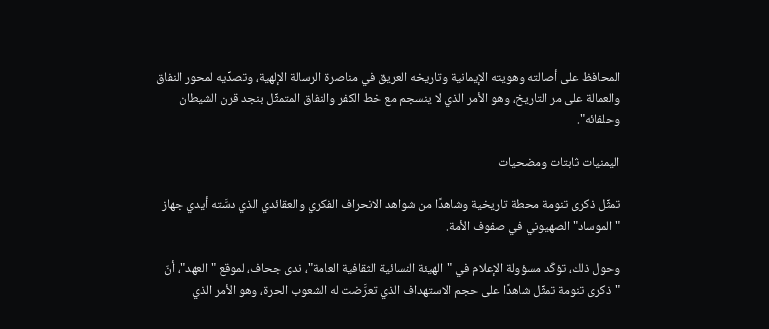المحافظ على أصالته وهويته الإيمانية وتاريخه العريق في مناصرة الرسالة الإلهية، وتصدِّيه لمحور النفاق والعمالة على مر التاريخ، وهو الأمر الذي لا ينسجم مع خط الكفر والنفاق المتمثِّل بنجد قرن الشيطان وحلفائه".

اليمنيات ثابتات ومضحيات

تمثِّل ذكرى تنومة محطة تاريخية وشاهدًا من شواهد الانحراف الفكري والعقائدي الذي دسَّته أيدي جهاز "الموساد" الصهيوني في صفوف الأمة.

وحول ذلك، تؤكّد مسؤولة الإعلام في "الهيئة النسائية الثقافية العامة"، ندى جحاف، لموقع "العهد"، أنّ "ذكرى تنومة تمثِّل شاهدًا على حجم الاستهداف الذي تعرَّضت له الشعوب الحرة، وهو الأمر الذي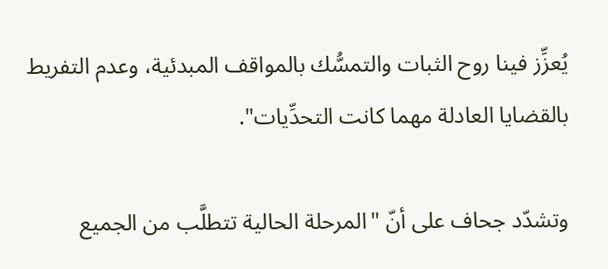يُعزِّز فينا روح الثبات والتمسُّك بالمواقف المبدئية، وعدم التفريط بالقضايا العادلة مهما كانت التحدِّيات".

وتشدّد جحاف على أنّ "المرحلة الحالية تتطلَّب من الجميع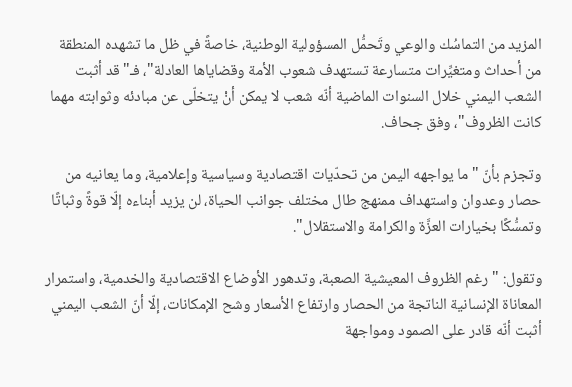المزيد من التماسُك والوعي وتَحمُّل المسؤولية الوطنية، خاصةً في ظل ما تشهده المنطقة من أحداث ومتغيِّرات متسارعة تستهدف شعوب الأمة وقضاياها العادلة"، فـ"قد أثبت الشعب اليمني خلال السنوات الماضية أنّه شعب لا يمكن أنْ يتخلّى عن مبادئه وثوابته مهما كانت الظروف"، وفق جحاف.

وتجزم بأنّ "ما يواجهه اليمن من تحدّيات اقتصادية وسياسية وإعلامية، وما يعانيه من حصار وعدوان واستهداف ممنهج طال مختلف جوانب الحياة، لن يزيد أبناءه إلّا قوةً وثباتًا وتمسُّكًا بخيارات العزَّة والكرامة والاستقلال".

وتقول: "رغم الظروف المعيشية الصعبة، وتدهور الأوضاع الاقتصادية والخدمية، واستمرار المعاناة الإنسانية الناتجة من الحصار وارتفاع الأسعار وشح الإمكانات، إلّا أنّ الشعب اليمني أثبت أنّه قادر على الصمود ومواجهة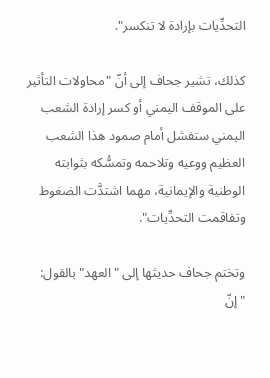التحدِّيات بإرادة لا تنكسر".

كذلك، تشير جحاف إلى أنّ "محاولات التأثير على الموقف اليمني أو كسر إرادة الشعب اليمني ستفشل أمام صمود هذا الشعب العظيم ووعيه وتلاحمه وتمسُّكه بثوابته الوطنية والإيمانية، مهما اشتدَّت الضغوط وتفاقمت التحدِّيات".

وتختم جحاف حديثها إلى "العهد" بالقول: "إنّ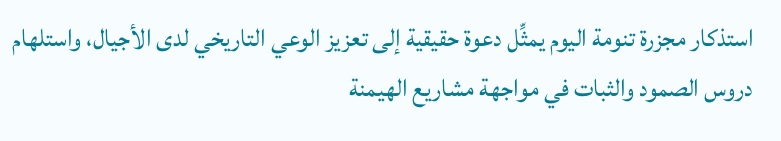استذكار مجزرة تنومة اليوم يمثِّل دعوة حقيقية إلى تعزيز الوعي التاريخي لدى الأجيال، واستلهام دروس الصمود والثبات في مواجهة مشاريع الهيمنة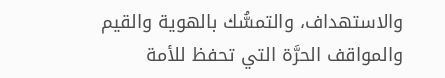والاستهداف، والتمسُّك بالهوية والقيم والمواقف الحرَّة التي تحفظ للأمة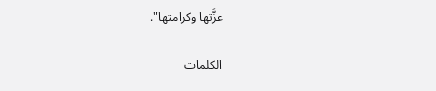عزَّتها وكرامتها".

الكلمات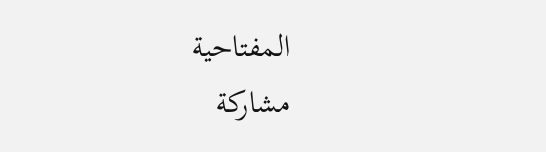المفتاحية
مشاركة